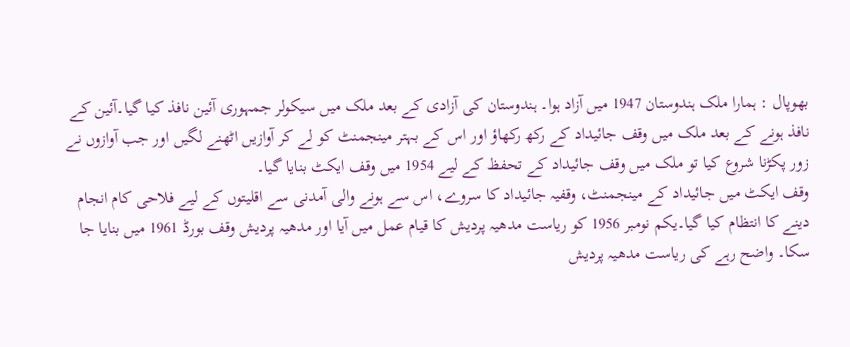بھوپال : ہمارا ملک ہندوستان 1947 میں آزاد ہوا۔ ہندوستان کی آزادی کے بعد ملک میں سیکولر جمہوری آئین نافذ کیا گیا۔آئین کے نافذ ہونے کے بعد ملک میں وقف جائیداد کے رکھ رکھاؤ اور اس کے بہتر مینجمنٹ کو لے کر آوازیں اٹھنے لگیں اور جب آوازوں نے زور پکڑنا شروع کیا تو ملک میں وقف جائیداد کے تحفظ کے لیے 1954 میں وقف ایکٹ بنایا گیا۔
وقف ایکٹ میں جائیداد کے مینجمنٹ، وقفیہ جائیداد کا سروے، اس سے ہونے والی آمدنی سے اقلیتوں کے لیے فلاحی کام انجام دینے کا انتظام کیا گیا۔یکم نومبر 1956 کو ریاست مدھیہ پردیش کا قیام عمل میں آیا اور مدھیہ پردیش وقف بورڈ 1961 میں بنایا جا سکا۔ واضح رہے کی ریاست مدھیہ پردیش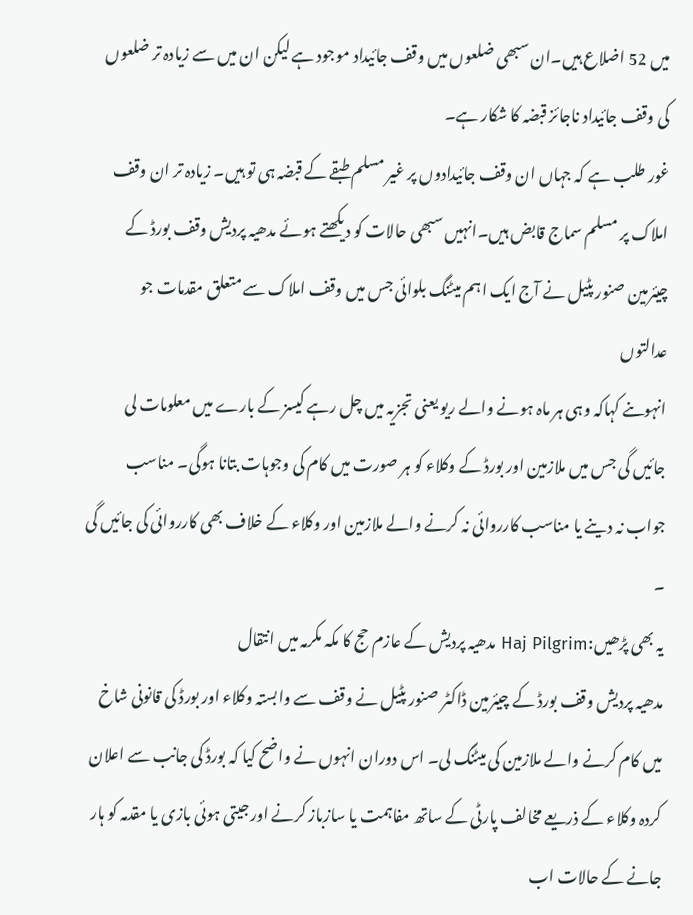میں 52 اضلاع ہیں۔ان سبھی ضلعوں میں وقف جائیداد موجود ہے لیکن ان میں سے زیادہ تر ضلعوں کی وقف جائیداد ناجائز قبضہ کا شکار ہے۔
غور طلب ہے کہ جہاں ان وقف جائیدادوں پر غیر مسلم طبقے کے قبضہ ہی تو ہیں۔ زیادہ تر ان وقف املاک پر مسلم سماج قابض ہیں۔انہیں سبھی حالات کو دیکھتے ہوئے مدھیہ پردیش وقف بورڈ کے چیئرمین صنور پٹیل نے آج ایک اہم میٹنگ بلوائی جس میں وقف املاک سے متعلق مقدمات جو عدالتوں
انہوںنے کہاکہ وہی ہر ماہ ہونے والے ریو یعنی تجزیہ میں چل رہے کیسز کے بارے میں معلومات لی جائیں گی جس میں ملازمین اور بورڈ کے وکلاء کو ہر صورت میں کام کی وجوہات بتانا ہوگی۔ مناسب جواب نہ دینے یا مناسب کارروائی نہ کرنے والے ملازمین اور وکلاء کے خلاف بھی کارروائی کی جائیں گی ۔
یہ بھی پڑھیں:Haj Pilgrim مدھیہ پردیش کے عازم حج کا مکہ مکرمہ میں انتقال
مدھیہ پردیش وقف بورڈ کے چیئرمین ڈاکٹر صنور پٹیل نے وقف سے وابستہ وکلاء اور بورڈ کی قانونی شاخ میں کام کرنے والے ملازمین کی میٹنگ لی۔ اس دوران انہوں نے واضح کیا کہ بورڈ کی جانب سے اعلان کردہ وکلاء کے ذریعے مخالف پارٹی کے ساتھ مفاہمت یا سازباز کرنے اور جیتی ہوئی بازی یا مقدمہ کو ہار جانے کے حالات اب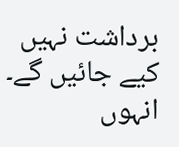برداشت نہیں کیے جائیں گے۔ انہوں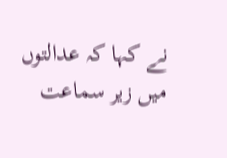نے کہا کہ عدالتوں میں زیر سماعت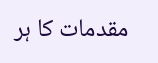مقدمات کا ہر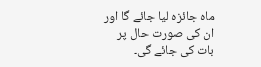ماہ جائزہ لیا جائے گا اور ان کی صورت حال پر بات کی جائے گی۔